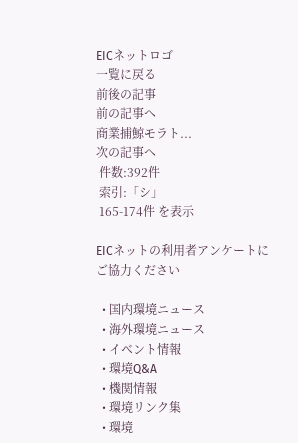EICネットロゴ
一覧に戻る
前後の記事
前の記事へ
商業捕鯨モラト...
次の記事へ
 件数:392件
 索引:「シ」
 165-174件 を表示

EICネットの利用者アンケートにご協力ください

  • 国内環境ニュース
  • 海外環境ニュース
  • イベント情報
  • 環境Q&A
  • 機関情報
  • 環境リンク集
  • 環境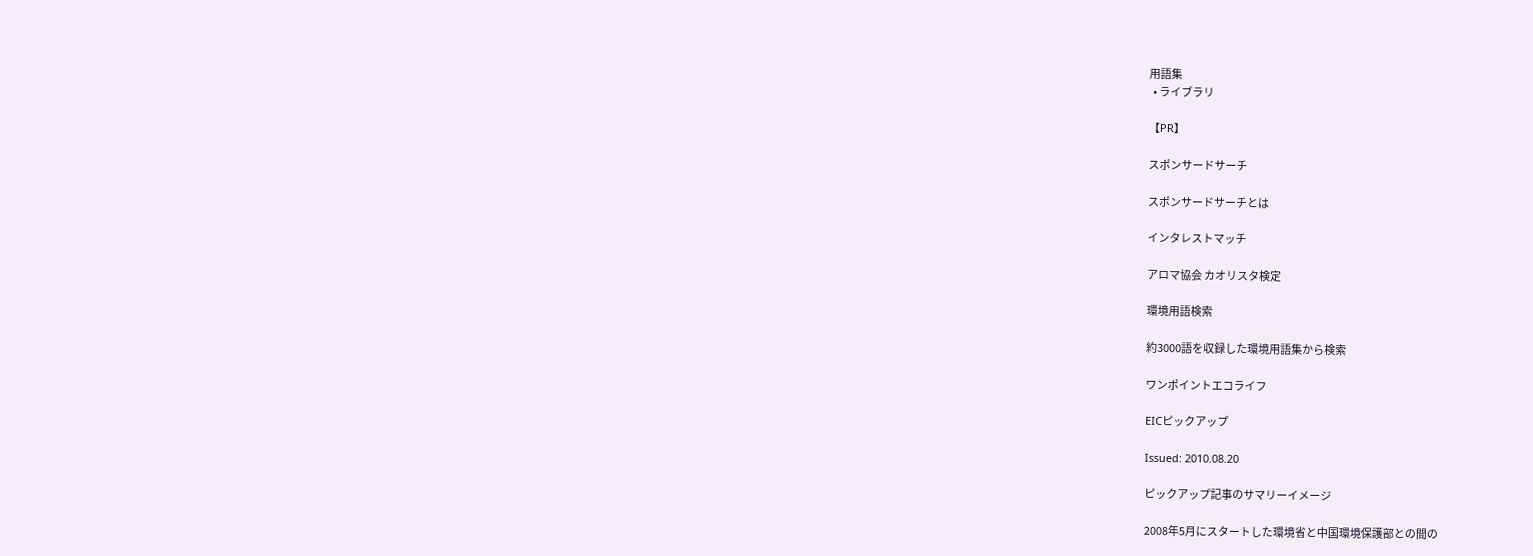用語集
  • ライブラリ

【PR】

スポンサードサーチ

スポンサードサーチとは

インタレストマッチ

アロマ協会 カオリスタ検定

環境用語検索

約3000語を収録した環境用語集から検索

ワンポイントエコライフ

EICピックアップ

Issued: 2010.08.20

ピックアップ記事のサマリーイメージ

2008年5月にスタートした環境省と中国環境保護部との間の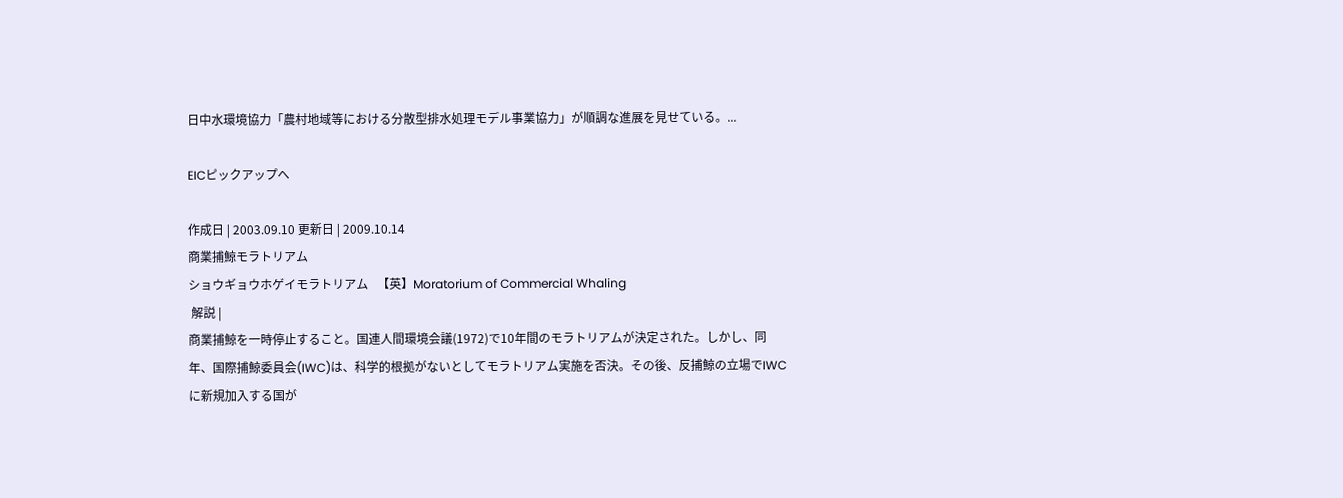日中水環境協力「農村地域等における分散型排水処理モデル事業協力」が順調な進展を見せている。...

EICピックアップへ

作成日 | 2003.09.10 更新日 | 2009.10.14
商業捕鯨モラトリアム
ショウギョウホゲイモラトリアム   【英】Moratorium of Commercial Whaling
 解説 |
商業捕鯨を一時停止すること。国連人間環境会議(1972)で10年間のモラトリアムが決定された。しかし、同年、国際捕鯨委員会(IWC)は、科学的根拠がないとしてモラトリアム実施を否決。その後、反捕鯨の立場でIWCに新規加入する国が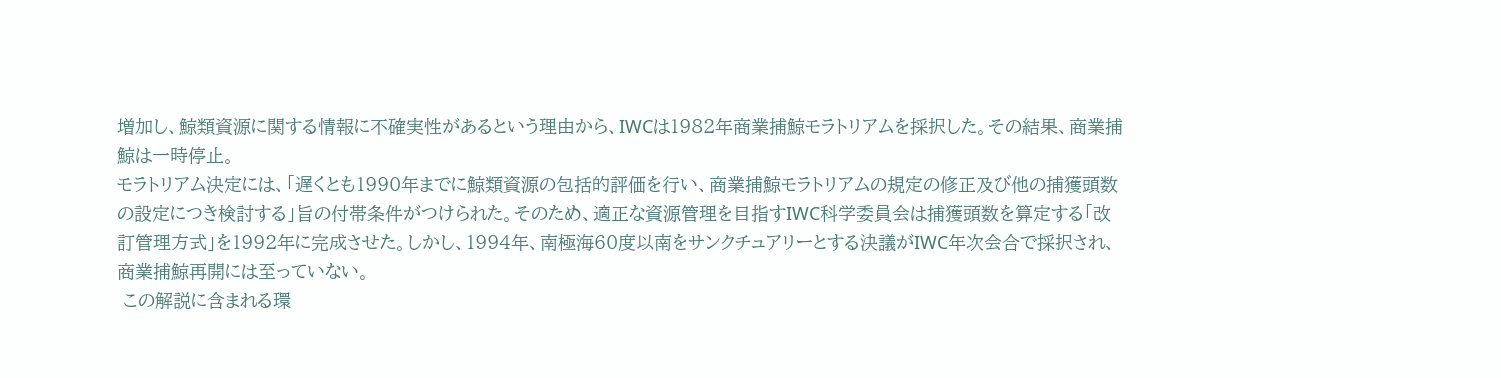増加し、鯨類資源に関する情報に不確実性があるという理由から、IWCは1982年商業捕鯨モラトリアムを採択した。その結果、商業捕鯨は一時停止。
モラトリアム決定には、「遅くとも1990年までに鯨類資源の包括的評価を行い、商業捕鯨モラトリアムの規定の修正及び他の捕獲頭数の設定につき検討する」旨の付帯条件がつけられた。そのため、適正な資源管理を目指すIWC科学委員会は捕獲頭数を算定する「改訂管理方式」を1992年に完成させた。しかし、1994年、南極海60度以南をサンクチュアリーとする決議がIWC年次会合で採択され、商業捕鯨再開には至っていない。
 この解説に含まれる環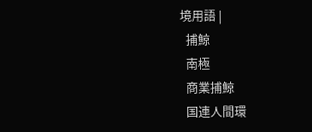境用語 |
  捕鯨
  南極
  商業捕鯨
  国連人間環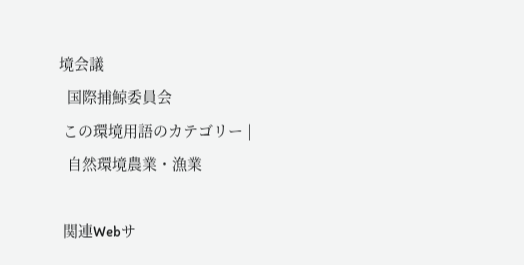境会議
  国際捕鯨委員会
 この環境用語のカテゴリー |
  自然環境農業・漁業

 関連Webサ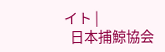イト |
  日本捕鯨協会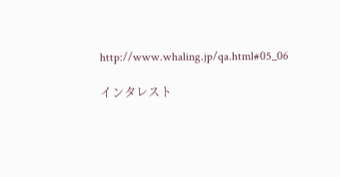http://www.whaling.jp/qa.html#05_06

インタレスト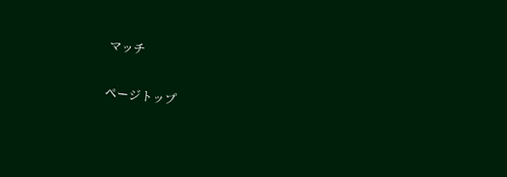マッチ

ページトップ